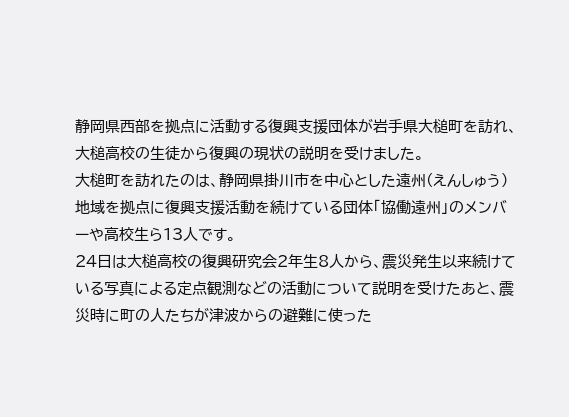静岡県西部を拠点に活動する復興支援団体が岩手県大槌町を訪れ、大槌高校の生徒から復興の現状の説明を受けました。
大槌町を訪れたのは、静岡県掛川市を中心とした遠州(えんしゅう)地域を拠点に復興支援活動を続けている団体「協働遠州」のメンバーや高校生ら13人です。
24日は大槌高校の復興研究会2年生8人から、震災発生以来続けている写真による定点観測などの活動について説明を受けたあと、震災時に町の人たちが津波からの避難に使った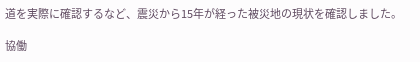道を実際に確認するなど、震災から15年が経った被災地の現状を確認しました。

協働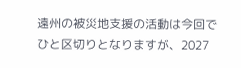遠州の被災地支援の活動は今回でひと区切りとなりますが、2027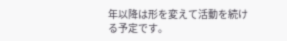年以降は形を変えて活動を続ける予定です。